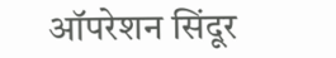ऑपरेशन सिंदूर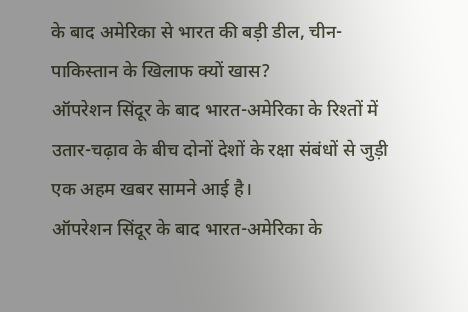के बाद अमेरिका से भारत की बड़ी डील, चीन-पाकिस्तान के खिलाफ क्यों खास?
ऑपरेशन सिंदूर के बाद भारत-अमेरिका के रिश्तों में उतार-चढ़ाव के बीच दोनों देशों के रक्षा संबंधों से जुड़ी एक अहम खबर सामने आई है।
ऑपरेशन सिंदूर के बाद भारत-अमेरिका के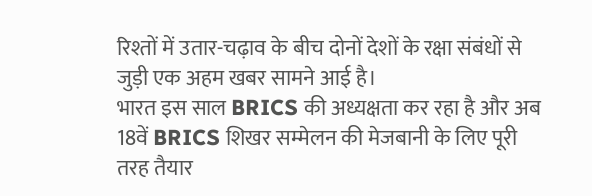रिश्तों में उतार-चढ़ाव के बीच दोनों देशों के रक्षा संबंधों से जुड़ी एक अहम खबर सामने आई है।
भारत इस साल BRICS की अध्यक्षता कर रहा है और अब 18वें BRICS शिखर सम्मेलन की मेजबानी के लिए पूरी तरह तैयार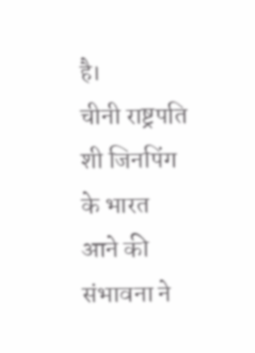है।
चीनी राष्ट्रपति शी जिनपिंग के भारत आने की संभावना ने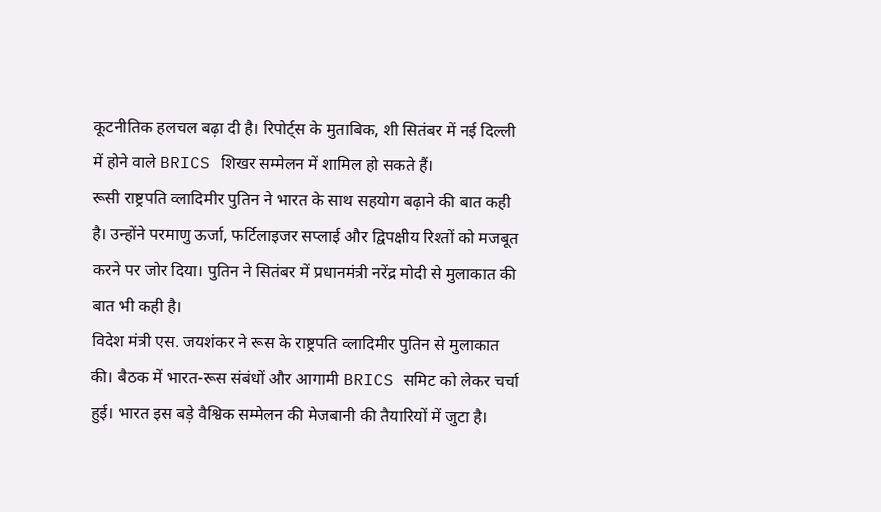कूटनीतिक हलचल बढ़ा दी है। रिपोर्ट्स के मुताबिक, शी सितंबर में नई दिल्ली में होने वाले BRICS शिखर सम्मेलन में शामिल हो सकते हैं।
रूसी राष्ट्रपति व्लादिमीर पुतिन ने भारत के साथ सहयोग बढ़ाने की बात कही है। उन्होंने परमाणु ऊर्जा, फर्टिलाइजर सप्लाई और द्विपक्षीय रिश्तों को मजबूत करने पर जोर दिया। पुतिन ने सितंबर में प्रधानमंत्री नरेंद्र मोदी से मुलाकात की बात भी कही है।
विदेश मंत्री एस. जयशंकर ने रूस के राष्ट्रपति व्लादिमीर पुतिन से मुलाकात की। बैठक में भारत-रूस संबंधों और आगामी BRICS समिट को लेकर चर्चा हुई। भारत इस बड़े वैश्विक सम्मेलन की मेजबानी की तैयारियों में जुटा है।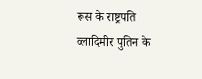रूस के राष्ट्रपति व्लादिमीर पुतिन के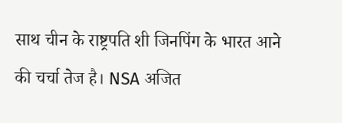साथ चीन के राष्ट्रपति शी जिनपिंग के भारत आने की चर्चा तेज है। NSA अजित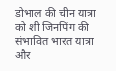डोभाल की चीन यात्रा को शी जिनपिंग की संभावित भारत यात्रा और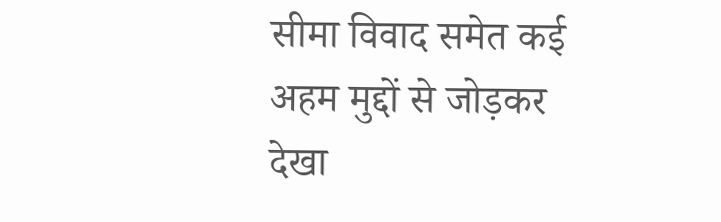सीमा विवाद समेत कई अहम मुद्दों से जोड़कर देखा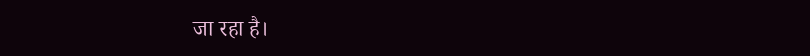जा रहा है।